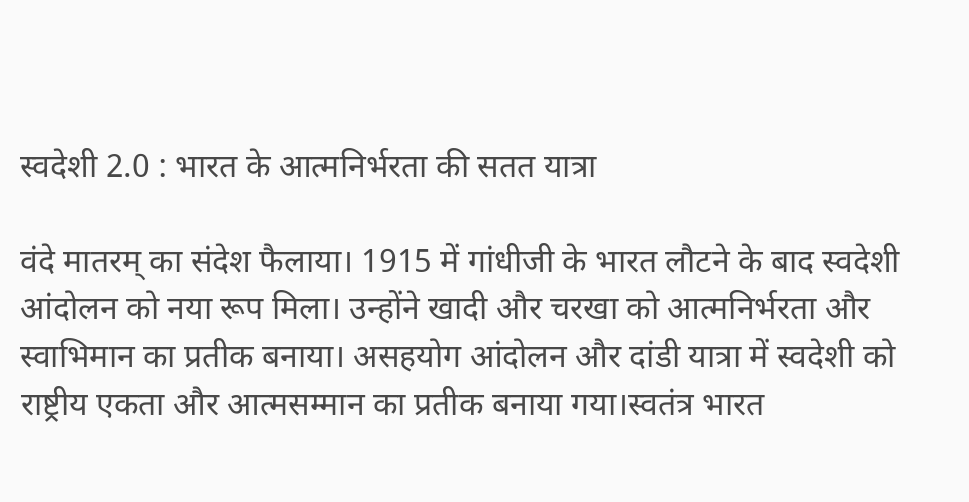स्वदेशी 2.0 : भारत के आत्मनिर्भरता की सतत यात्रा

वंदे मातरम् का संदेश फैलाया। 1915 में गांधीजी के भारत लौटने के बाद स्वदेशी आंदोलन को नया रूप मिला। उन्होंने खादी और चरखा को आत्मनिर्भरता और स्वाभिमान का प्रतीक बनाया। असहयोग आंदोलन और दांडी यात्रा में स्वदेशी को राष्ट्रीय एकता और आत्मसम्मान का प्रतीक बनाया गया।स्वतंत्र भारत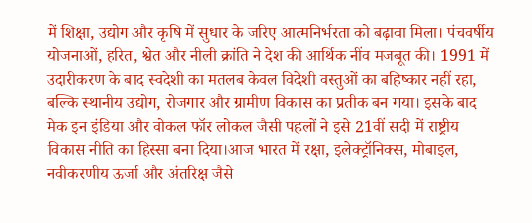में शिक्षा, उद्योग और कृषि में सुधार के जरिए आत्मनिर्भरता को बढ़ावा मिला। पंचवर्षीय योजनाओं, हरित, श्वेत और नीली क्रांति ने देश की आर्थिक नींव मजबूत की। 1991 में उदारीकरण के बाद स्वदेशी का मतलब केवल विदेशी वस्तुओं का बहिष्कार नहीं रहा, बल्कि स्थानीय उद्योग, रोजगार और ग्रामीण विकास का प्रतीक बन गया। इसके बाद मेक इन इंडिया और वोकल फॉर लोकल जैसी पहलों ने इसे 21वीं सदी में राष्ट्रीय विकास नीति का हिस्सा बना दिया।आज भारत में रक्षा, इलेक्ट्रॉनिक्स, मोबाइल, नवीकरणीय ऊर्जा और अंतरिक्ष जैसे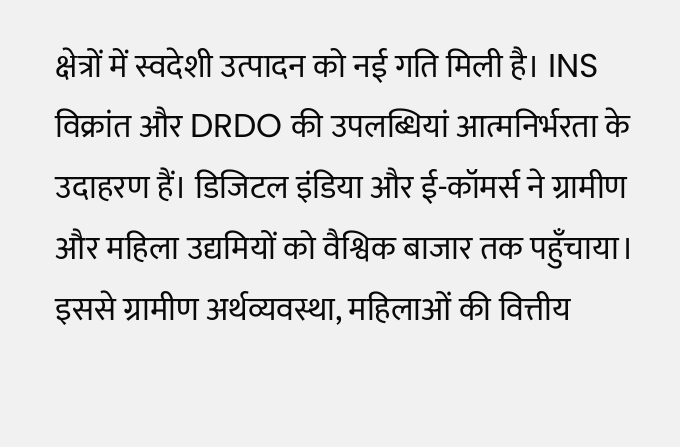क्षेत्रों में स्वदेशी उत्पादन को नई गति मिली है। INS विक्रांत और DRDO की उपलब्धियां आत्मनिर्भरता के उदाहरण हैं। डिजिटल इंडिया और ई-कॉमर्स ने ग्रामीण और महिला उद्यमियों को वैश्विक बाजार तक पहुँचाया। इससे ग्रामीण अर्थव्यवस्था, महिलाओं की वित्तीय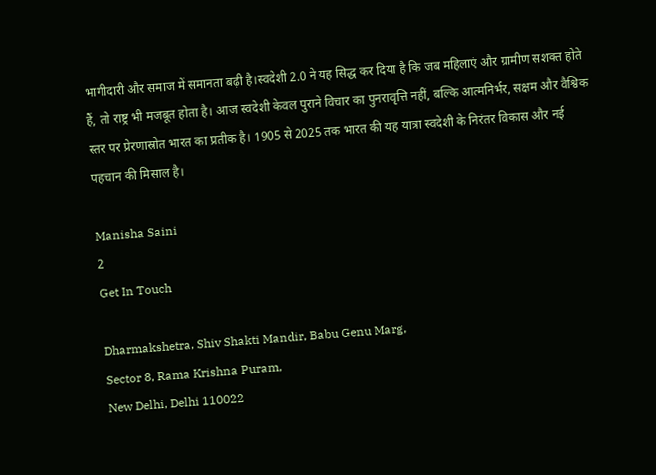भागीदारी और समाज में समानता बढ़ी है।स्वदेशी 2.0 ने यह सिद्ध कर दिया है कि जब महिलाएं और ग्रामीण सशक्त होते हैं, तो राष्ट्र भी मजबूत होता है। आज स्वदेशी केवल पुराने विचार का पुनरावृत्ति नहीं, बल्कि आत्मनिर्भर, सक्षम और वैश्विक स्तर पर प्रेरणास्रोत भारत का प्रतीक है। 1905 से 2025 तक भारत की यह यात्रा स्वदेशी के निरंतर विकास और नई पहचान की मिसाल है।

Manisha Saini
2
Get In Touch

Dharmakshetra, Shiv Shakti Mandir, Babu Genu Marg,
Sector 8, Rama Krishna Puram,
New Delhi, Delhi 110022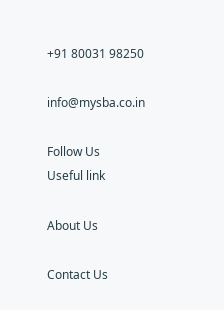+91 80031 98250

info@mysba.co.in

Follow Us
Useful link

About Us

Contact Us